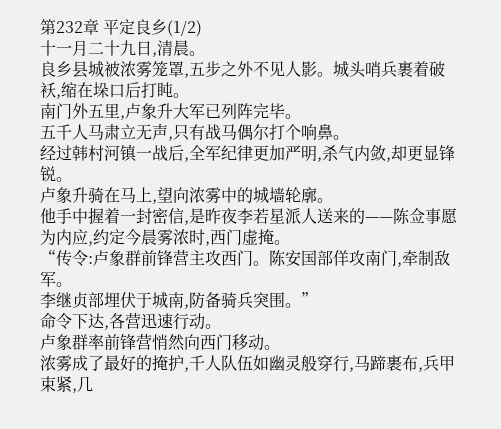第232章 平定良乡(1/2)
十一月二十九日,清晨。
良乡县城被浓雾笼罩,五步之外不见人影。城头哨兵裹着破袄,缩在垛口后打盹。
南门外五里,卢象升大军已列阵完毕。
五千人马肃立无声,只有战马偶尔打个响鼻。
经过韩村河镇一战后,全军纪律更加严明,杀气内敛,却更显锋锐。
卢象升骑在马上,望向浓雾中的城墙轮廓。
他手中握着一封密信,是昨夜李若星派人送来的——陈佥事愿为内应,约定今晨雾浓时,西门虚掩。
“传令:卢象群前锋营主攻西门。陈安国部佯攻南门,牵制敌军。
李继贞部埋伏于城南,防备骑兵突围。”
命令下达,各营迅速行动。
卢象群率前锋营悄然向西门移动。
浓雾成了最好的掩护,千人队伍如幽灵般穿行,马蹄裹布,兵甲束紧,几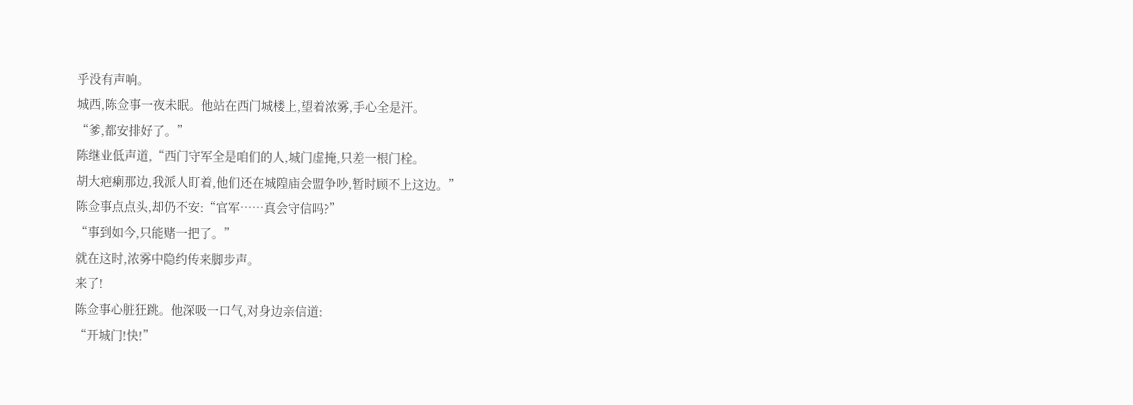乎没有声响。
城西,陈佥事一夜未眠。他站在西门城楼上,望着浓雾,手心全是汗。
“爹,都安排好了。”
陈继业低声道,“西门守军全是咱们的人,城门虚掩,只差一根门栓。
胡大疤瘌那边,我派人盯着,他们还在城隍庙会盟争吵,暂时顾不上这边。”
陈佥事点点头,却仍不安:“官军……真会守信吗?”
“事到如今,只能赌一把了。”
就在这时,浓雾中隐约传来脚步声。
来了!
陈佥事心脏狂跳。他深吸一口气,对身边亲信道:
“开城门!快!”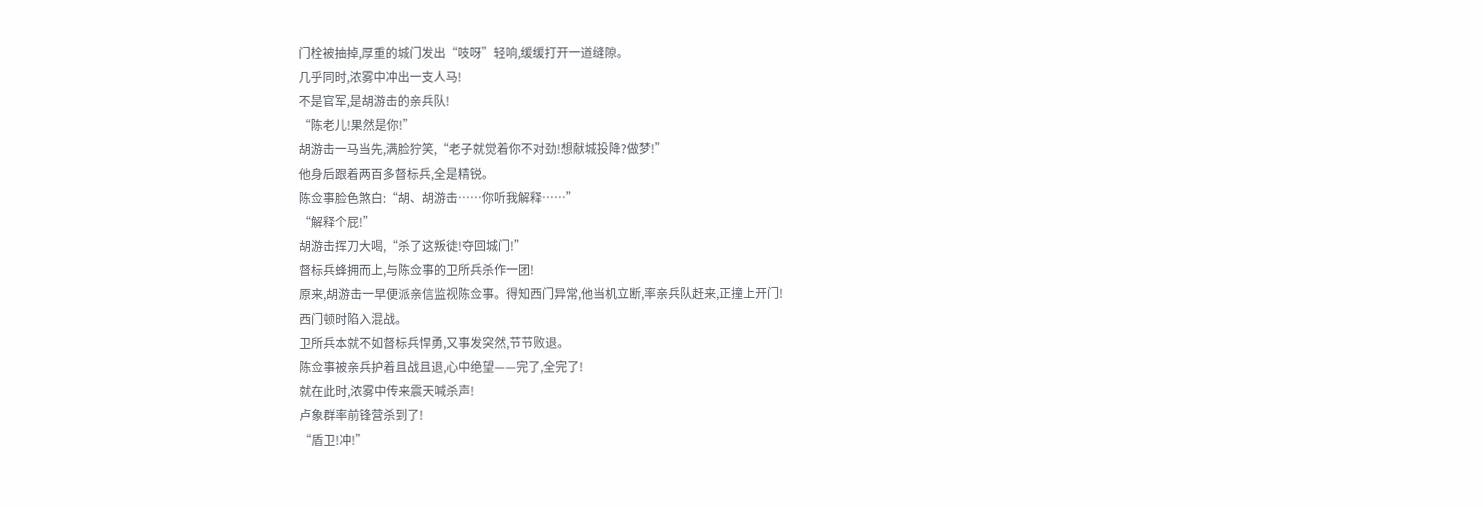门栓被抽掉,厚重的城门发出“吱呀”轻响,缓缓打开一道缝隙。
几乎同时,浓雾中冲出一支人马!
不是官军,是胡游击的亲兵队!
“陈老儿!果然是你!”
胡游击一马当先,满脸狞笑,“老子就觉着你不对劲!想献城投降?做梦!”
他身后跟着两百多督标兵,全是精锐。
陈佥事脸色煞白:“胡、胡游击……你听我解释……”
“解释个屁!”
胡游击挥刀大喝,“杀了这叛徒!夺回城门!”
督标兵蜂拥而上,与陈佥事的卫所兵杀作一团!
原来,胡游击一早便派亲信监视陈佥事。得知西门异常,他当机立断,率亲兵队赶来,正撞上开门!
西门顿时陷入混战。
卫所兵本就不如督标兵悍勇,又事发突然,节节败退。
陈佥事被亲兵护着且战且退,心中绝望——完了,全完了!
就在此时,浓雾中传来震天喊杀声!
卢象群率前锋营杀到了!
“盾卫!冲!”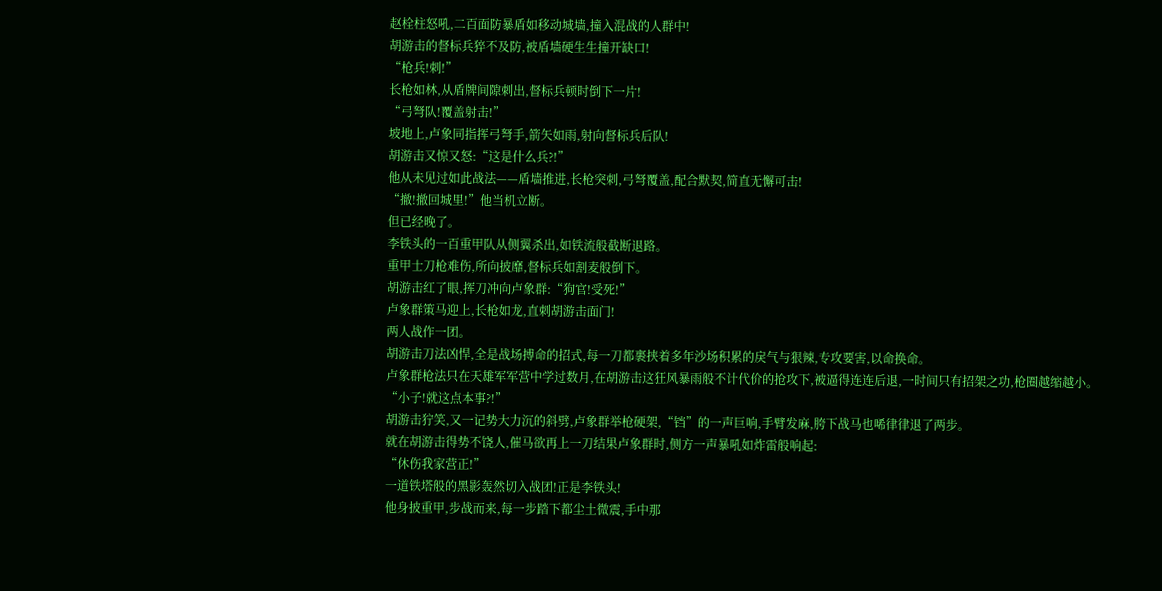赵栓柱怒吼,二百面防暴盾如移动城墙,撞入混战的人群中!
胡游击的督标兵猝不及防,被盾墙硬生生撞开缺口!
“枪兵!刺!”
长枪如林,从盾牌间隙刺出,督标兵顿时倒下一片!
“弓弩队!覆盖射击!”
坡地上,卢象同指挥弓弩手,箭矢如雨,射向督标兵后队!
胡游击又惊又怒:“这是什么兵?!”
他从未见过如此战法——盾墙推进,长枪突刺,弓弩覆盖,配合默契,简直无懈可击!
“撤!撤回城里!”他当机立断。
但已经晚了。
李铁头的一百重甲队从侧翼杀出,如铁流般截断退路。
重甲士刀枪难伤,所向披靡,督标兵如割麦般倒下。
胡游击红了眼,挥刀冲向卢象群:“狗官!受死!”
卢象群策马迎上,长枪如龙,直刺胡游击面门!
两人战作一团。
胡游击刀法凶悍,全是战场搏命的招式,每一刀都裹挟着多年沙场积累的戾气与狠辣,专攻要害,以命换命。
卢象群枪法只在天雄军军营中学过数月,在胡游击这狂风暴雨般不计代价的抢攻下,被逼得连连后退,一时间只有招架之功,枪圈越缩越小。
“小子!就这点本事?!”
胡游击狞笑,又一记势大力沉的斜劈,卢象群举枪硬架,“铛”的一声巨响,手臂发麻,胯下战马也唏律律退了两步。
就在胡游击得势不饶人,催马欲再上一刀结果卢象群时,侧方一声暴吼如炸雷般响起:
“休伤我家营正!”
一道铁塔般的黑影轰然切入战团!正是李铁头!
他身披重甲,步战而来,每一步踏下都尘土微震,手中那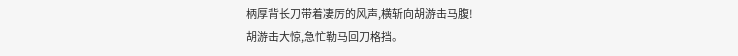柄厚背长刀带着凄厉的风声,横斩向胡游击马腹!
胡游击大惊,急忙勒马回刀格挡。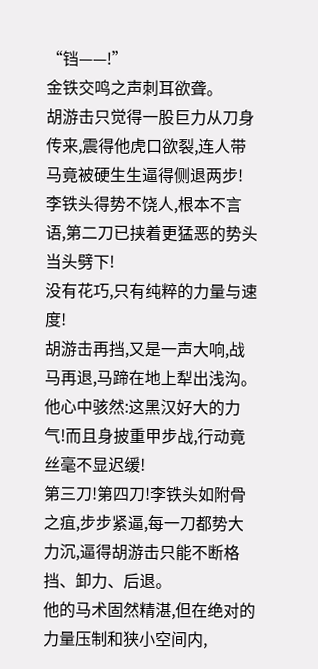“铛——!”
金铁交鸣之声刺耳欲聋。
胡游击只觉得一股巨力从刀身传来,震得他虎口欲裂,连人带马竟被硬生生逼得侧退两步!
李铁头得势不饶人,根本不言语,第二刀已挟着更猛恶的势头当头劈下!
没有花巧,只有纯粹的力量与速度!
胡游击再挡,又是一声大响,战马再退,马蹄在地上犁出浅沟。
他心中骇然:这黑汉好大的力气!而且身披重甲步战,行动竟丝毫不显迟缓!
第三刀!第四刀!李铁头如附骨之疽,步步紧逼,每一刀都势大力沉,逼得胡游击只能不断格挡、卸力、后退。
他的马术固然精湛,但在绝对的力量压制和狭小空间内,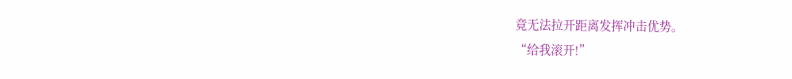竟无法拉开距离发挥冲击优势。
“给我滚开!”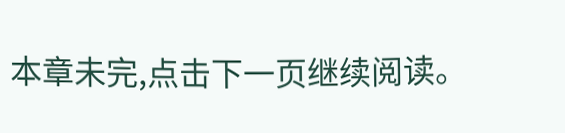本章未完,点击下一页继续阅读。